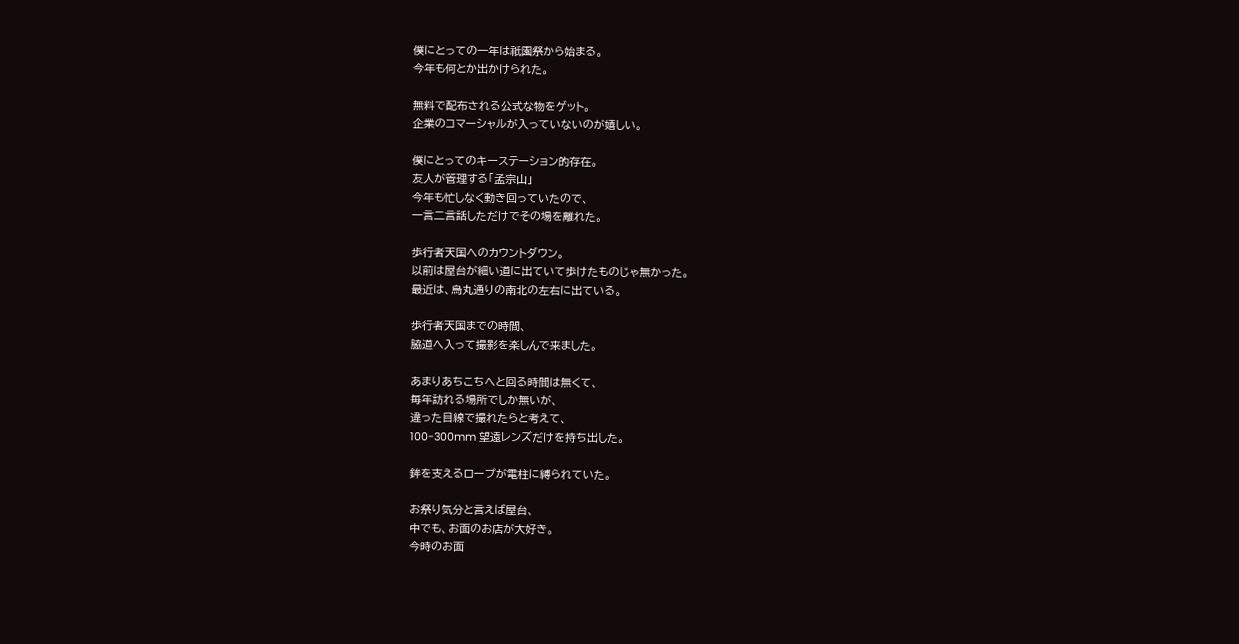僕にとっての一年は祇園祭から始まる。
今年も何とか出かけられた。

無料で配布される公式な物をゲット。
企業のコマーシャルが入っていないのが嬉しい。

僕にとってのキーステーション的存在。
友人が管理する「孟宗山」
今年も忙しなく動き回っていたので、
一言二言話しただけでその場を離れた。

歩行者天国へのカウントダウン。
以前は屋台が細い道に出ていて歩けたものじゃ無かった。
最近は、烏丸通りの南北の左右に出ている。

歩行者天国までの時間、
脇道へ入って撮影を楽しんで来ました。

あまりあちこちへと回る時間は無くて、
毎年訪れる場所でしか無いが、
違った目線で撮れたらと考えて、
100-300mm 望遠レンズだけを持ち出した。

鉾を支えるロープが電柱に縛られていた。

お祭り気分と言えば屋台、
中でも、お面のお店が大好き。
今時のお面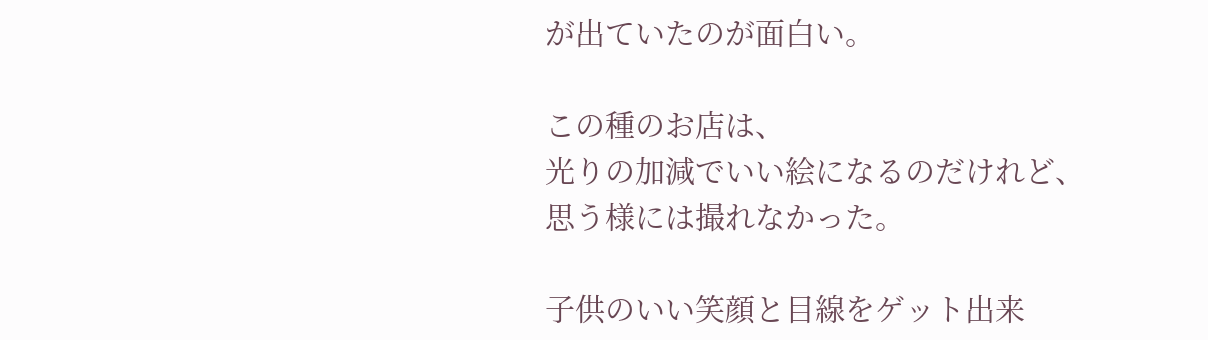が出ていたのが面白い。

この種のお店は、
光りの加減でいい絵になるのだけれど、
思う様には撮れなかった。

子供のいい笑顔と目線をゲット出来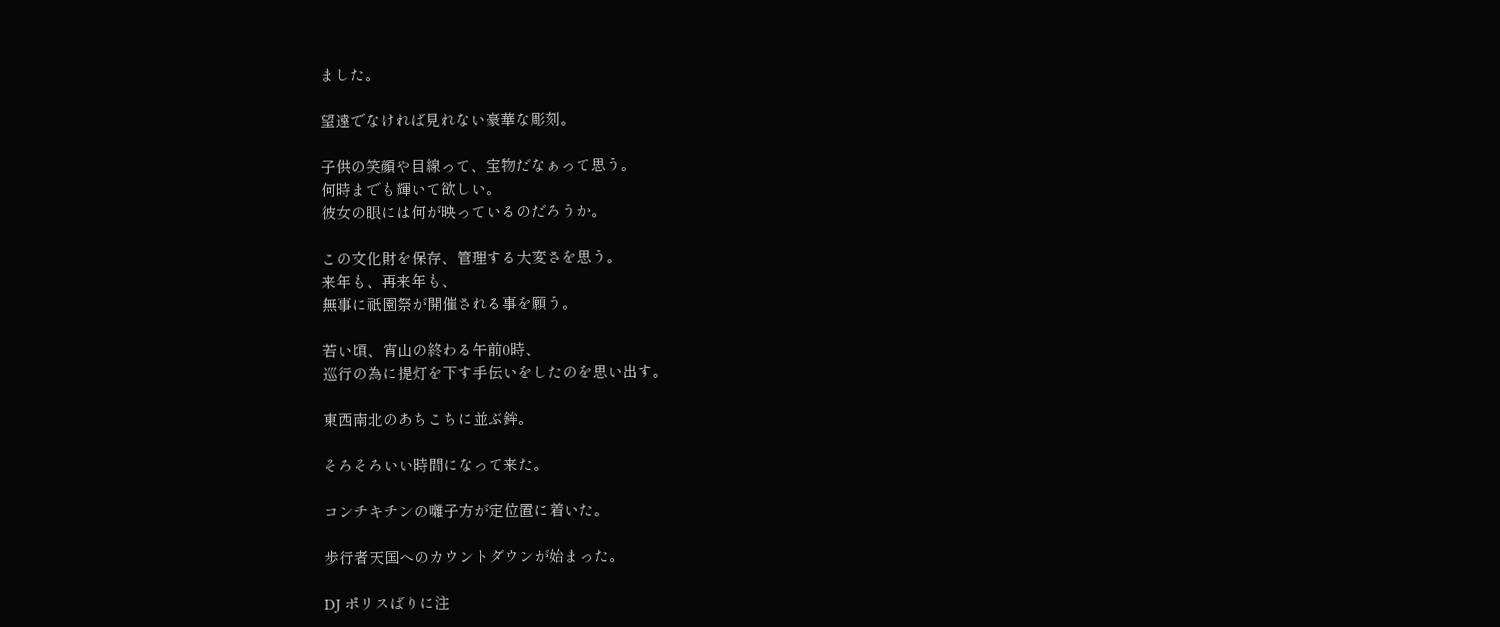ました。

望遠でなければ見れない豪華な彫刻。

子供の笑顔や目線って、宝物だなぁって思う。
何時までも輝いて欲しい。
彼女の眼には何が映っているのだろうか。

この文化財を保存、管理する大変さを思う。
来年も、再来年も、
無事に祇園祭が開催される事を願う。

若い頃、宵山の終わる午前0時、
巡行の為に提灯を下す手伝いをしたのを思い出す。

東西南北のあちこちに並ぶ鉾。

そろそろいい時間になって来た。

コンチキチンの囃子方が定位置に着いた。

歩行者天国へのカウントダウンが始まった。

DJ ポリスばりに注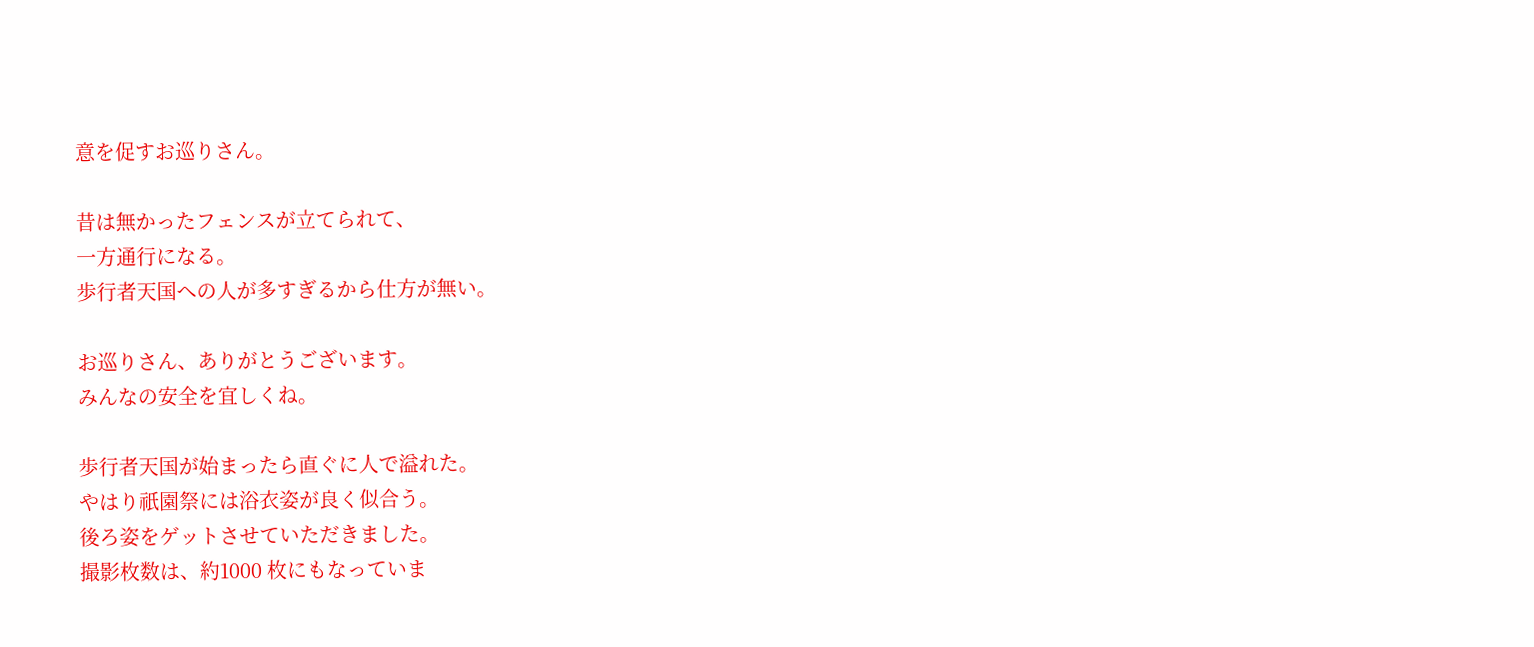意を促すお巡りさん。

昔は無かったフェンスが立てられて、
一方通行になる。
歩行者天国への人が多すぎるから仕方が無い。

お巡りさん、ありがとうございます。
みんなの安全を宜しくね。

歩行者天国が始まったら直ぐに人で溢れた。
やはり祇園祭には浴衣姿が良く似合う。
後ろ姿をゲットさせていただきました。
撮影枚数は、約1000 枚にもなっていま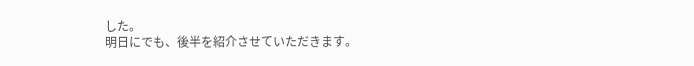した。
明日にでも、後半を紹介させていただきます。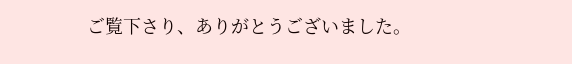ご覧下さり、ありがとうございました。